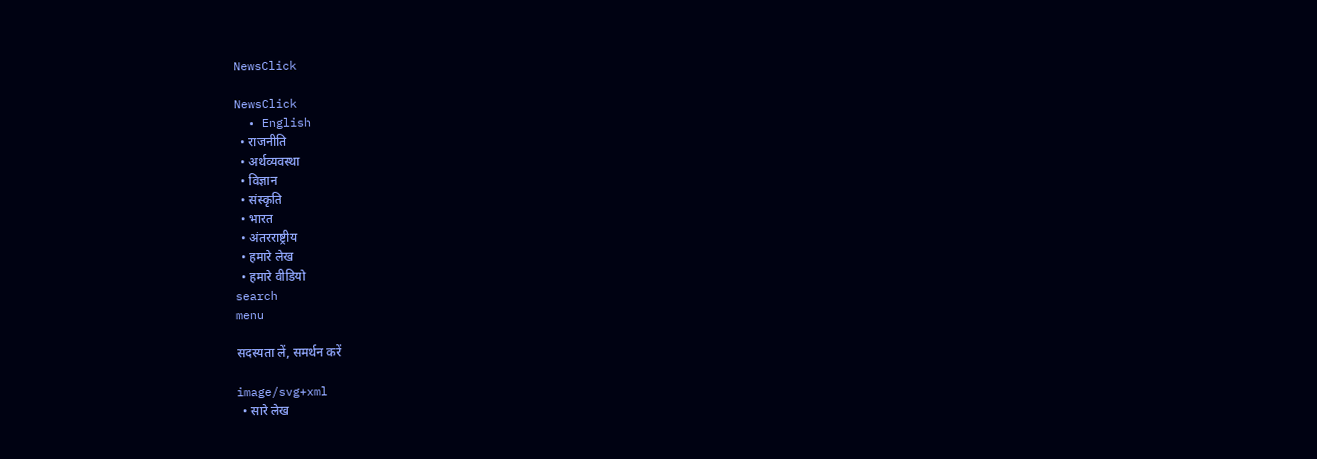NewsClick

NewsClick
  • English
  • राजनीति
  • अर्थव्यवस्था
  • विज्ञान
  • संस्कृति
  • भारत
  • अंतरराष्ट्रीय
  • हमारे लेख
  • हमारे वीडियो
search
menu

सदस्यता लें, समर्थन करें

image/svg+xml
  • सारे लेख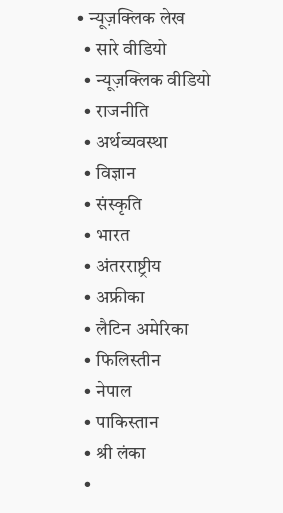• न्यूज़क्लिक लेख
  • सारे वीडियो
  • न्यूज़क्लिक वीडियो
  • राजनीति
  • अर्थव्यवस्था
  • विज्ञान
  • संस्कृति
  • भारत
  • अंतरराष्ट्रीय
  • अफ्रीका
  • लैटिन अमेरिका
  • फिलिस्तीन
  • नेपाल
  • पाकिस्तान
  • श्री लंका
  •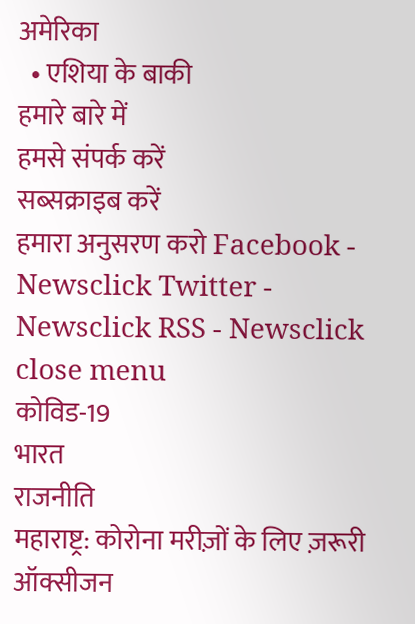अमेरिका
  • एशिया के बाकी
हमारे बारे में
हमसे संपर्क करें
सब्सक्राइब करें
हमारा अनुसरण करो Facebook - Newsclick Twitter - Newsclick RSS - Newsclick
close menu
कोविड-19
भारत
राजनीति
महाराष्ट्र: कोरोना मरीज़ों के लिए ज़रूरी ऑक्सीजन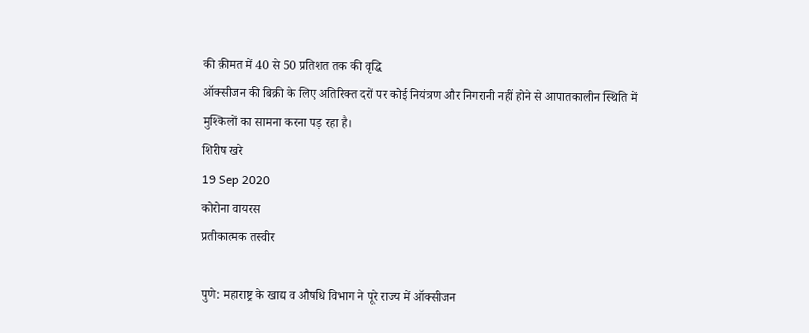की क़ीमत में 40 से 50 प्रतिशत तक की वृद्धि
ऑक्सीजन की बिक्री के लिए अतिरिक्त दरों पर कोई नियंत्रण और निगरानी नहीं होने से आपातकालीन स्थिति में मुश्किलों का सामना करना पड़ रहा है।
शिरीष खरे
19 Sep 2020
कोरोना वायरस
प्रतीकात्मक तस्वीर

पुणे: महाराष्ट्र के खाद्य व औषधि विभाग ने पूरे राज्य में ऑक्सीजन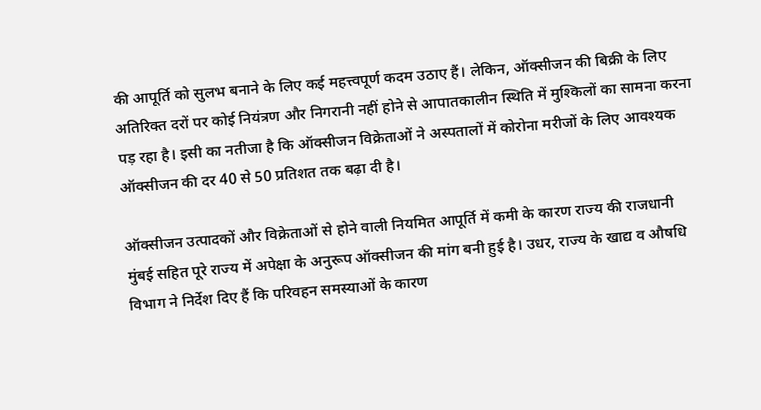की आपूर्ति को सुलभ बनाने के लिए कई महत्त्वपूर्ण कदम उठाए हैं। लेकिन, ऑक्सीजन की बिक्री के लिए अतिरिक्त दरों पर कोई नियंत्रण और निगरानी नहीं होने से आपातकालीन स्थिति में मुश्किलों का सामना करना पड़ रहा है। इसी का नतीजा है कि ऑक्सीजन विक्रेताओं ने अस्पतालों में कोरोना मरीजों के लिए आवश्यक ऑक्सीजन की दर 40 से 50 प्रतिशत तक बढ़ा दी है।

ऑक्सीजन उत्पादकों और विक्रेताओं से होने वाली नियमित आपूर्ति में कमी के कारण राज्य की राजधानी मुंबई सहित पूरे राज्य में अपेक्षा के अनुरूप ऑक्सीजन की मांग बनी हुई है। उधर, राज्य के खाद्य व औषधि विभाग ने निर्देश दिए हैं कि परिवहन समस्याओं के कारण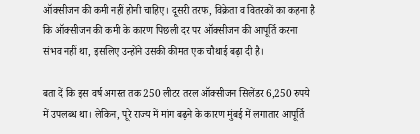ऑक्सीजन की कमी नहीं होनी चाहिए। दूसरी तरफ, विक्रेता व वितरकों का कहना है कि ऑक्सीजन की कमी के कारण पिछली दर पर ऑक्सीजन की आपूर्ति करना संभव नहीं था, इसलिए उन्होंने उसकी कीमत एक चौथाई बढ़ा दी है।

बता दें कि इस वर्ष अगस्त तक 250 लीटर तरल ऑक्सीजन सिलेंडर 6,250 रुपये में उपलब्ध था। लेकिन, पूरे राज्य में मांग बढ़ने के कारण मुंबई में लगातार आपूर्ति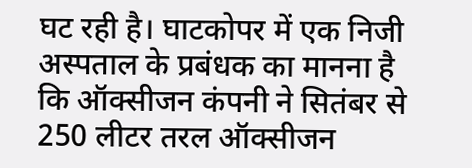घट रही है। घाटकोपर में एक निजी अस्पताल के प्रबंधक का मानना है कि ऑक्सीजन कंपनी ने सितंबर से 250 लीटर तरल ऑक्सीजन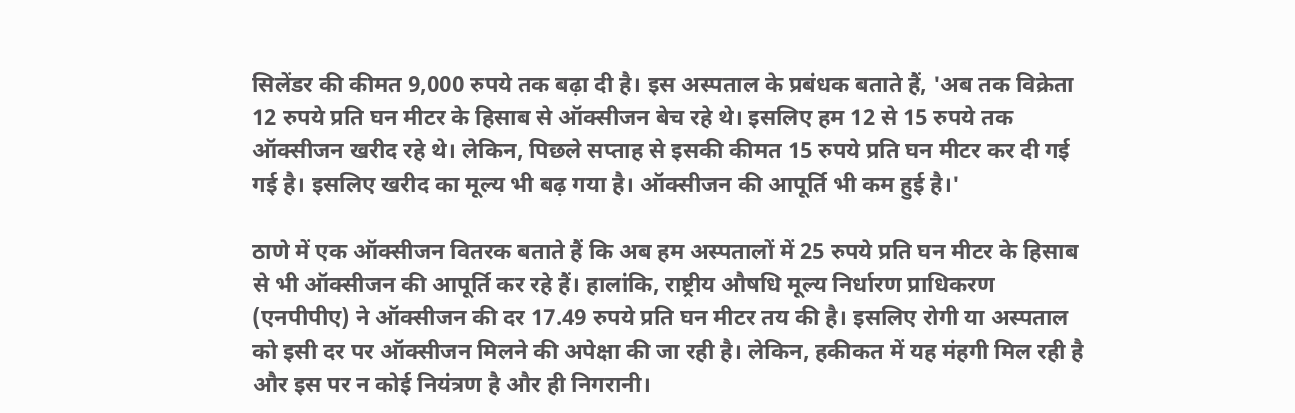सिलेंडर की कीमत 9,000 रुपये तक बढ़ा दी है। इस अस्पताल के प्रबंधक बताते हैं, 'अब तक विक्रेता 12 रुपये प्रति घन मीटर के हिसाब से ऑक्सीजन बेच रहे थे। इसलिए हम 12 से 15 रुपये तक ऑक्सीजन खरीद रहे थे। लेकिन, पिछले सप्ताह से इसकी कीमत 15 रुपये प्रति घन मीटर कर दी गई गई है। इसलिए खरीद का मूल्य भी बढ़ गया है। ऑक्सीजन की आपूर्ति भी कम हुई है।'

ठाणे में एक ऑक्सीजन वितरक बताते हैं कि अब हम अस्पतालों में 25 रुपये प्रति घन मीटर के हिसाब से भी ऑक्सीजन की आपूर्ति कर रहे हैं। हालांकि, राष्ट्रीय औषधि मूल्य निर्धारण प्राधिकरण (एनपीपीए) ने ऑक्सीजन की दर 17.49 रुपये प्रति घन मीटर तय की है। इसलिए रोगी या अस्पताल को इसी दर पर ऑक्सीजन मिलने की अपेक्षा की जा रही है। लेकिन, हकीकत में यह मंहगी मिल रही है और इस पर न कोई नियंत्रण है और ही निगरानी।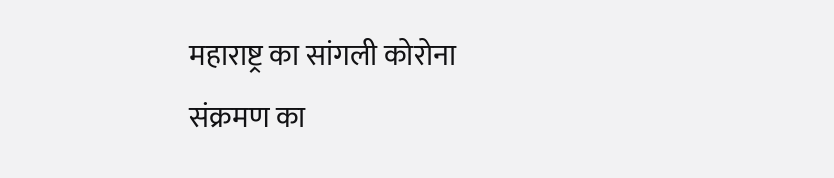महाराष्ट्र का सांगली कोरोना संक्रमण का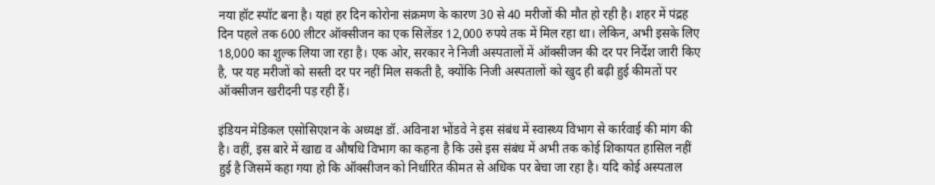नया हॉट स्पॉट बना है। यहां हर दिन कोरोना संक्रमण के कारण 30 से 40 मरीजों की मौत हो रही है। शहर में पंद्रह दिन पहले तक 600 लीटर ऑक्सीजन का एक सिलेंडर 12,000 रुपये तक में मिल रहा था। लेकिन, अभी इसके लिए 18,000 का शुल्क लिया जा रहा है। एक ओर, सरकार ने निजी अस्पतालों में ऑक्सीजन की दर पर निर्देश जारी किए है, पर यह मरीजों को सस्ती दर पर नहीं मिल सकती है, क्योंकि निजी अस्पतालों को खुद ही बढ़ी हुई कीमतों पर ऑक्सीजन खरीदनी पड़ रही हैं।

इंडियन मेडिकल एसोसिएशन के अध्यक्ष डॉ. अविनाश भोंडवे ने इस संबंध में स्वास्थ्य विभाग से कार्रवाई की मांग की है। वहीं, इस बारे में खाद्य व औषधि विभाग का कहना है कि उसे इस संबंध में अभी तक कोई शिकायत हासिल नहीं हुई है जिसमें कहा गया हो कि ऑक्सीजन को निर्धारित कीमत से अधिक पर बेचा जा रहा है। यदि कोई अस्पताल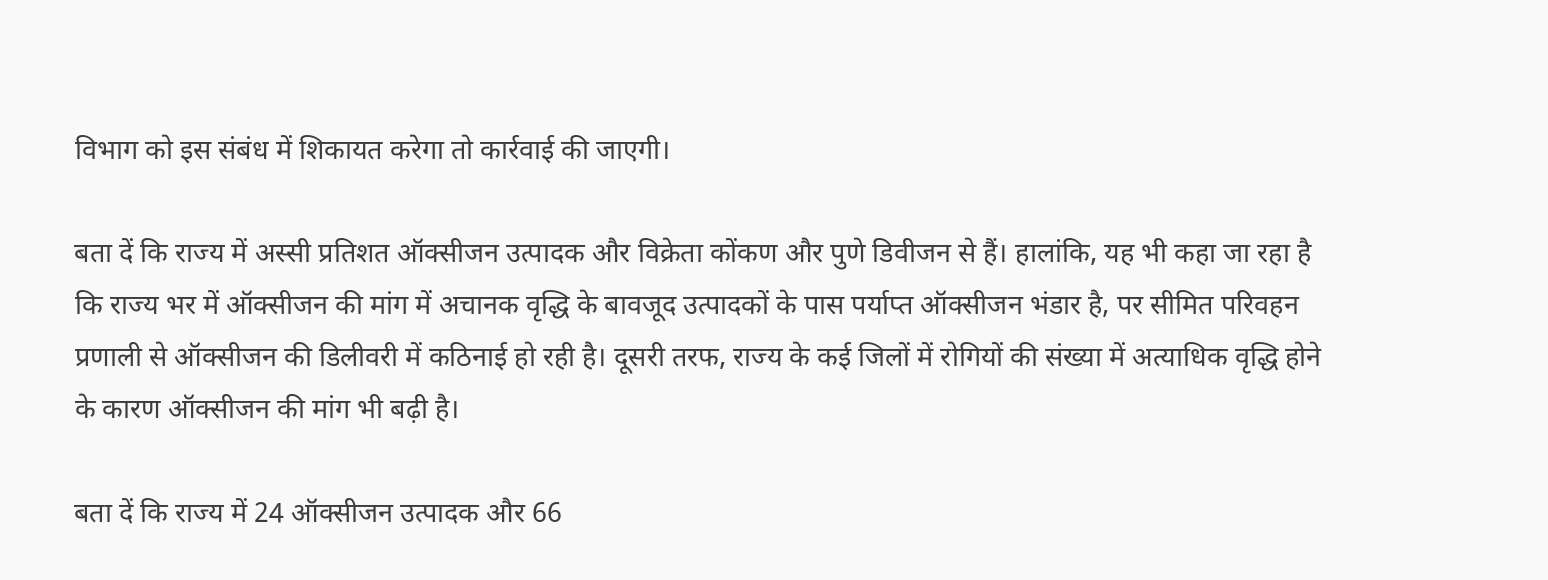विभाग को इस संबंध में शिकायत करेगा तो कार्रवाई की जाएगी।

बता दें कि राज्य में अस्सी प्रतिशत ऑक्सीजन उत्पादक और विक्रेता कोंकण और पुणे डिवीजन से हैं। हालांकि, यह भी कहा जा रहा है कि राज्य भर में ऑक्सीजन की मांग में अचानक वृद्धि के बावजूद उत्पादकों के पास पर्याप्त ऑक्सीजन भंडार है, पर सीमित परिवहन प्रणाली से ऑक्सीजन की डिलीवरी में कठिनाई हो रही है। दूसरी तरफ, राज्य के कई जिलों में रोगियों की संख्या में अत्याधिक वृद्धि होने के कारण ऑक्सीजन की मांग भी बढ़ी है।

बता दें कि राज्य में 24 ऑक्सीजन उत्पादक और 66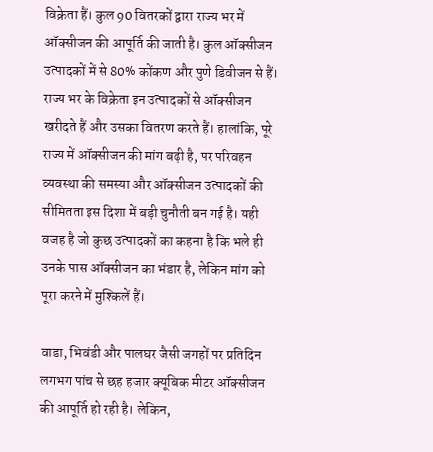विक्रेता हैं। कुल 90 वितरकों द्वारा राज्य भर में ऑक्सीजन की आपूर्ति की जाती है। कुल ऑक्सीजन उत्पादकों में से 80% कोंकण और पुणे डिवीजन से हैं। राज्य भर के विक्रेता इन उत्पादकों से ऑक्सीजन खरीदते हैं और उसका वितरण करते हैं। हालांकि, पूरे राज्य में ऑक्सीजन की मांग बढ़ी है, पर परिवहन व्यवस्था की समस्या और ऑक्सीजन उत्पादकों की  सीमितता इस दिशा में बड़ी चुनौती बन गई है। यही वजह है जो कुछ उत्पादकों का कहना है कि भले ही उनके पास ऑक्सीजन का भंडार है, लेकिन मांग को पूरा करने में मुश्किलें हैं।

वाडा, भिवंडी और पालघर जैसी जगहों पर प्रतिदिन लगभग पांच से छह हजार क्यूबिक मीटर ऑक्सीजन की आपूर्ति हो रही है। लेकिन,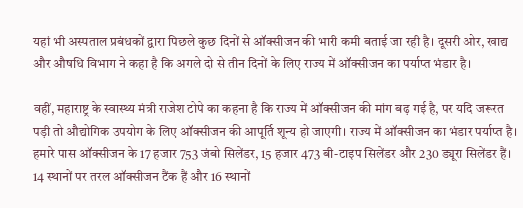यहां भी अस्पताल प्रबंधकों द्वारा पिछले कुछ दिनों से ऑक्सीजन की भारी कमी बताई जा रही है। दूसरी ओर, खाद्य और औषधि विभाग ने कहा है कि अगले दो से तीन दिनों के लिए राज्य में ऑक्सीजन का पर्याप्त भंडार है।

वहीं, महाराष्ट्र के स्वास्थ्य मंत्री राजेश टोपे का कहना है कि राज्य में ऑक्सीजन की मांग बढ़ गई है, पर यदि जरूरत पड़ी तो औद्योगिक उपयोग के लिए ऑक्सीजन की आपूर्ति शून्य हो जाएगी। राज्य में ऑक्सीजन का भंडार पर्याप्त है। हमारे पास ऑक्सीजन के 17 हजार 753 जंबो सिलेंडर, 15 हजार 473 बी-टाइप सिलेंडर और 230 ड्यूरा सिलेंडर हैं। 14 स्थानों पर तरल ऑक्सीजन टैंक हैं और 16 स्थानों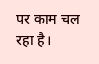पर काम चल रहा है।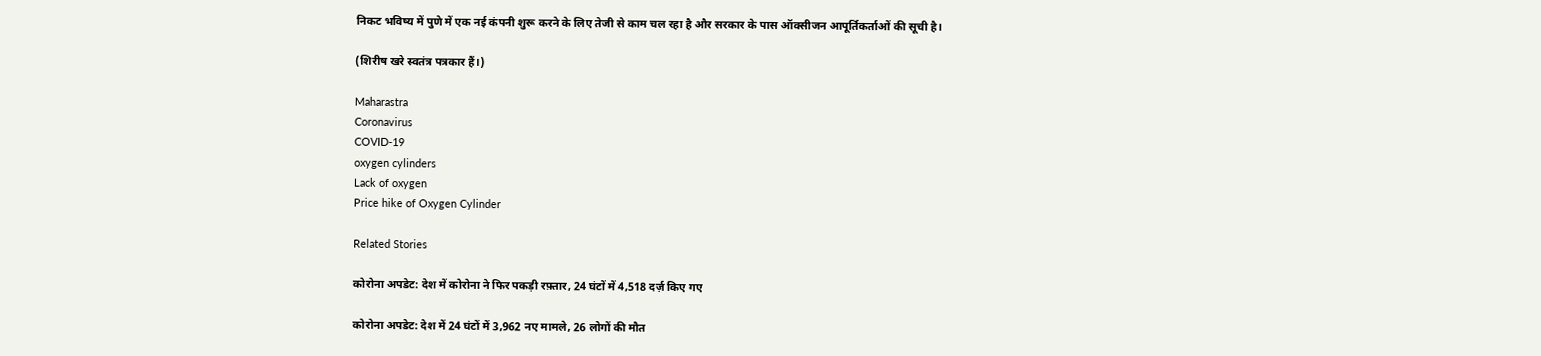निकट भविष्य में पुणे में एक नई कंपनी शुरू करने के लिए तेजी से काम चल रहा है और सरकार के पास ऑक्सीजन आपूर्तिकर्ताओं की सूची है।

(शिरीष खरे स्वतंत्र पत्रकार हैं।)

Maharastra
Coronavirus
COVID-19
oxygen cylinders
Lack of oxygen
Price hike of Oxygen Cylinder

Related Stories

कोरोना अपडेट: देश में कोरोना ने फिर पकड़ी रफ़्तार, 24 घंटों में 4,518 दर्ज़ किए गए

कोरोना अपडेट: देश में 24 घंटों में 3,962 नए मामले, 26 लोगों की मौत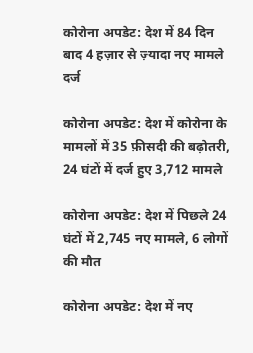कोरोना अपडेट: देश में 84 दिन बाद 4 हज़ार से ज़्यादा नए मामले दर्ज

कोरोना अपडेट: देश में कोरोना के मामलों में 35 फ़ीसदी की बढ़ोतरी, 24 घंटों में दर्ज हुए 3,712 मामले

कोरोना अपडेट: देश में पिछले 24 घंटों में 2,745 नए मामले, 6 लोगों की मौत

कोरोना अपडेट: देश में नए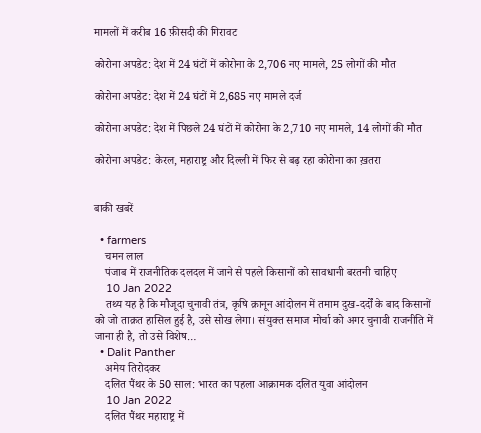मामलों में करीब 16 फ़ीसदी की गिरावट

कोरोना अपडेट: देश में 24 घंटों में कोरोना के 2,706 नए मामले, 25 लोगों की मौत

कोरोना अपडेट: देश में 24 घंटों में 2,685 नए मामले दर्ज

कोरोना अपडेट: देश में पिछले 24 घंटों में कोरोना के 2,710 नए मामले, 14 लोगों की मौत

कोरोना अपडेट: केरल, महाराष्ट्र और दिल्ली में फिर से बढ़ रहा कोरोना का ख़तरा


बाकी खबरें

  • farmers
    चमन लाल
    पंजाब में राजनीतिक दलदल में जाने से पहले किसानों को सावधानी बरतनी चाहिए
    10 Jan 2022
    तथ्य यह है कि मौजूदा चुनावी तंत्र, कृषि क़ानून आंदोलन में तमाम दुख-दर्दों के बाद किसानों को जो ताक़त हासिल हुई है, उसे सोख लेगा। संयुक्त समाज मोर्चा को अगर चुनावी राजनीति में जाना ही है, तो उसे विशेष…
  • Dalit Panther
    अमेय तिरोदकर
    दलित पैंथर के 50 साल: भारत का पहला आक्रामक दलित युवा आंदोलन
    10 Jan 2022
    दलित पैंथर महाराष्ट्र में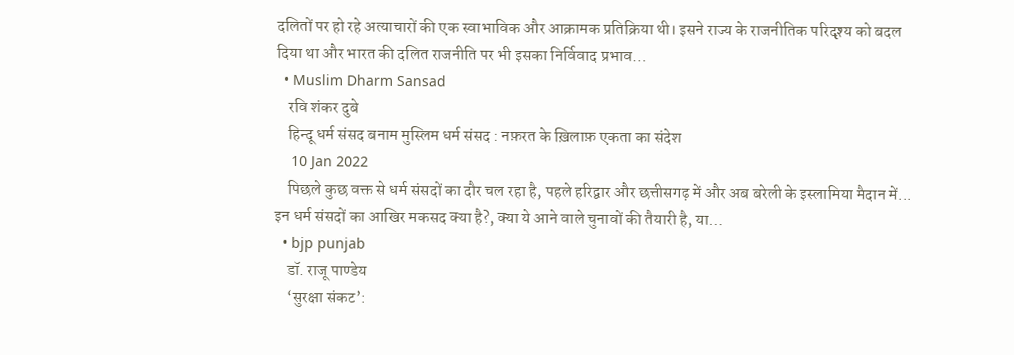दलितों पर हो रहे अत्याचारों की एक स्वाभाविक और आक्रामक प्रतिक्रिया थी। इसने राज्य के राजनीतिक परिदृश्य को बदल दिया था और भारत की दलित राजनीति पर भी इसका निर्विवाद प्रभाव…
  • Muslim Dharm Sansad
    रवि शंकर दुबे
    हिन्दू धर्म संसद बनाम मुस्लिम धर्म संसद : नफ़रत के ख़िलाफ़ एकता का संदेश
    10 Jan 2022
    पिछले कुछ वक्त से धर्म संसदों का दौर चल रहा है, पहले हरिद्वार और छत्तीसगढ़ में और अब बरेली के इस्लामिया मैदान में... इन धर्म संसदों का आखिर मकसद क्या है?, क्या ये आने वाले चुनावों की तैयारी है, या…
  • bjp punjab
    डॉ. राजू पाण्डेय
    ‘सुरक्षा संकट’: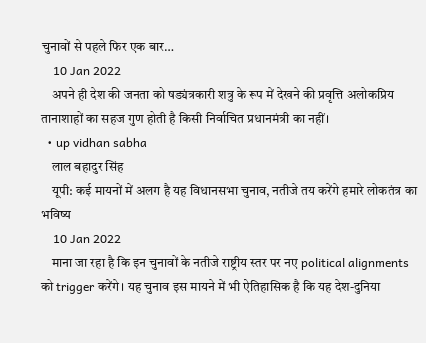चुनावों से पहले फिर एक बार…
    10 Jan 2022
    अपने ही देश की जनता को षड्यंत्रकारी शत्रु के रूप में देखने की प्रवृत्ति अलोकप्रिय तानाशाहों का सहज गुण होती है किसी निर्वाचित प्रधानमंत्री का नहीं।
  • up vidhan sabha
    लाल बहादुर सिंह
    यूपी: कई मायनों में अलग है यह विधानसभा चुनाव, नतीजे तय करेंगे हमारे लोकतंत्र का भविष्य
    10 Jan 2022
    माना जा रहा है कि इन चुनावों के नतीजे राष्ट्रीय स्तर पर नए political alignments को trigger करेंगे। यह चुनाव इस मायने में भी ऐतिहासिक है कि यह देश-दुनिया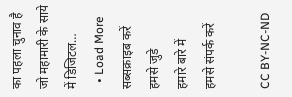का पहला चुनाव है जो महामारी के साये में डिजिटल…
  • Load More
सब्सक्राइब करें
हमसे जुडे
हमारे बारे में
हमसे संपर्क करें

CC BY-NC-ND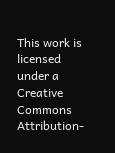This work is licensed under a Creative Commons Attribution-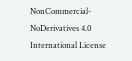NonCommercial-NoDerivatives 4.0 International License